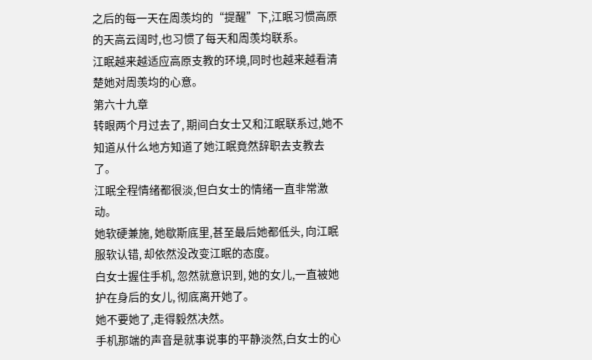之后的每一天在周羡均的“提醒”下,江眠习惯高原的天高云阔时,也习惯了每天和周羡均联系。
江眠越来越适应高原支教的环境,同时也越来越看清楚她对周羡均的心意。
第六十九章
转眼两个月过去了, 期间白女士又和江眠联系过,她不知道从什么地方知道了她江眠竟然辞职去支教去了。
江眠全程情绪都很淡,但白女士的情绪一直非常激动。
她软硬兼施, 她歇斯底里,甚至最后她都低头, 向江眠服软认错, 却依然没改变江眠的态度。
白女士握住手机, 忽然就意识到, 她的女儿,一直被她护在身后的女儿, 彻底离开她了。
她不要她了,走得毅然决然。
手机那端的声音是就事说事的平静淡然,白女士的心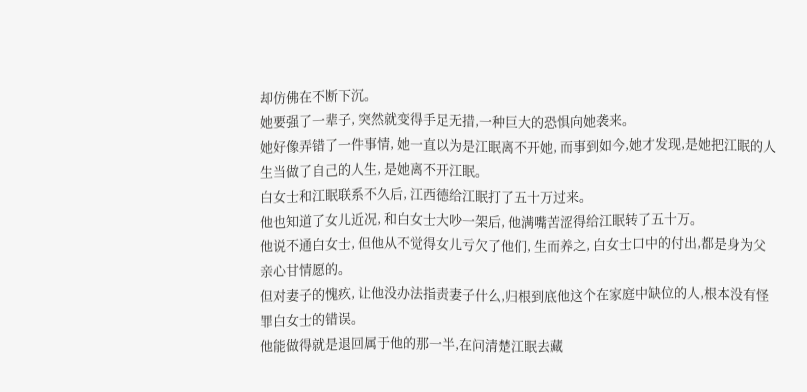却仿佛在不断下沉。
她要强了一辈子, 突然就变得手足无措,一种巨大的恐惧向她袭来。
她好像弄错了一件事情, 她一直以为是江眠离不开她, 而事到如今,她才发现,是她把江眠的人生当做了自己的人生, 是她离不开江眠。
白女士和江眠联系不久后, 江西德给江眠打了五十万过来。
他也知道了女儿近况, 和白女士大吵一架后, 他满嘴苦涩得给江眠转了五十万。
他说不通白女士, 但他从不觉得女儿亏欠了他们, 生而养之, 白女士口中的付出,都是身为父亲心甘情愿的。
但对妻子的愧疚, 让他没办法指责妻子什么,归根到底他这个在家庭中缺位的人,根本没有怪罪白女士的错误。
他能做得就是退回属于他的那一半,在问清楚江眠去藏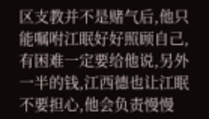区支教并不是赌气后,他只能嘱咐江眠好好照顾自己,有困难一定要给他说,另外一半的钱,江西德也让江眠不要担心,他会负责慢慢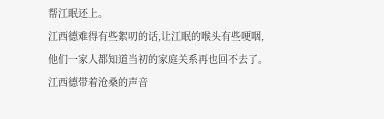帮江眠还上。
江西德难得有些絮叨的话,让江眠的喉头有些哽咽,他们一家人都知道当初的家庭关系再也回不去了。
江西德带着沧桑的声音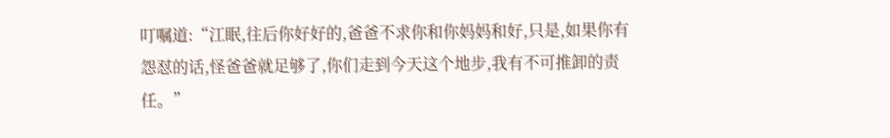叮嘱道:“江眠,往后你好好的,爸爸不求你和你妈妈和好,只是,如果你有怨怼的话,怪爸爸就足够了,你们走到今天这个地步,我有不可推卸的责任。”